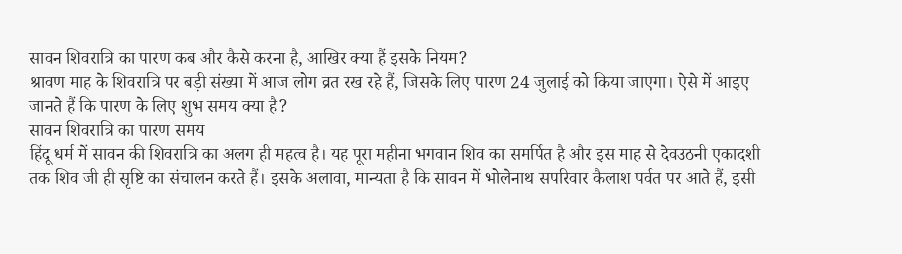सावन शिवरात्रि का पारण कब और कैसे करना है, आखिर क्या हैं इसके नियम?
श्रावण माह के शिवरात्रि पर बड़ी संख्या में आज लोग व्रत रख रहे हैं, जिसके लिए पारण 24 जुलाई को किया जाएगा। ऐसे में आइए जानते हैं कि पारण के लिए शुभ समय क्या है?
सावन शिवरात्रि का पारण समय
हिंदू धर्म में सावन की शिवरात्रि का अलग ही महत्व है। यह पूरा महीना भगवान शिव का समर्पित है और इस माह से देवउठनी एकादशी तक शिव जी ही सृष्टि का संचालन करते हैं। इसके अलावा, मान्यता है कि सावन में भोलेनाथ सपरिवार कैलाश पर्वत पर आते हैं, इसी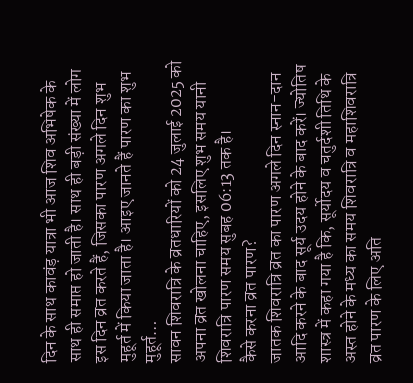दिन के साथ कावंड़ यात्रा भी आज शिव अभिषेक के साथ ही समाप्त हो जाती है। साथ ही बड़ी संख्या में लोग इस दिन व्रत करते हैं, जिसका पारण अगले दिन शुभ मुहूर्त में किया जाता है। आइए जानते हैं पारण का शुभ मुहूर्त…
सावन शिवरात्रि के व्रतधारियों को 24 जुलाई 2025 को अपना व्रत खोलना चाहिए, इसलिए शुभ समय यानी शिवरात्रि पारण समय सुबह 06:13 तक है।
कैसे करना व्रत पारण?
जातक शिवरात्रि व्रत का पारण अगले दिन स्नान-दान आदि करने के बाद सूर्य उदय होने के बाद करें। ज्योतिष शास्त्र में कहा गया है कि, सूर्योदय व चतुर्दशी तिथि के अस्त होने के मध्य का समय शिवरात्रि व महाशिवरात्रि व्रत पारण के लिए अति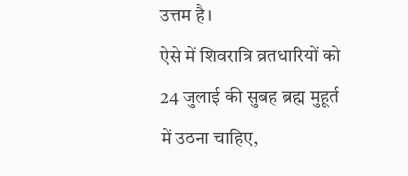उत्तम है।
ऐसे में शिवरात्रि व्रतधारियों को 24 जुलाई की सुबह ब्रह्म मुहूर्त में उठना चाहिए,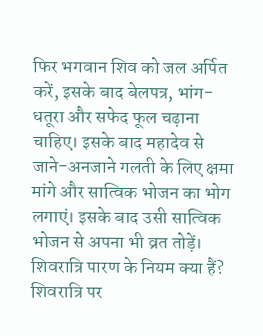फिर भगवान शिव को जल अर्पित करें, इसके बाद बेलपत्र, भांग-धतूरा और सफेद फूल चढ़ाना चाहिए। इसके बाद महादेव से जाने-अनजाने गलती के लिए क्षमा मांगे और सात्विक भोजन का भोग लगाएं। इसके बाद उसी सात्विक भोजन से अपना भी व्रत तोड़ें।
शिवरात्रि पारण के नियम क्या हैं?
शिवरात्रि पर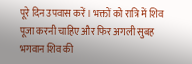पूरे दिन उपवास करें। भक्तों को रात्रि में शिव पूजा करनी चाहिए और फिर अगली सुबह भगवान शिव की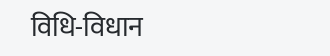विधि-विधान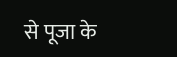से पूजा के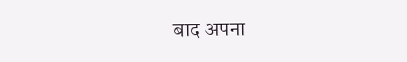बाद अपना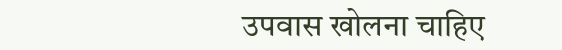उपवास खोलना चाहिए